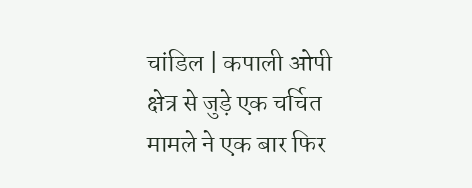चांडिल | कपाली ओपी क्षेत्र से जुड़े एक चर्चित मामले ने एक बार फिर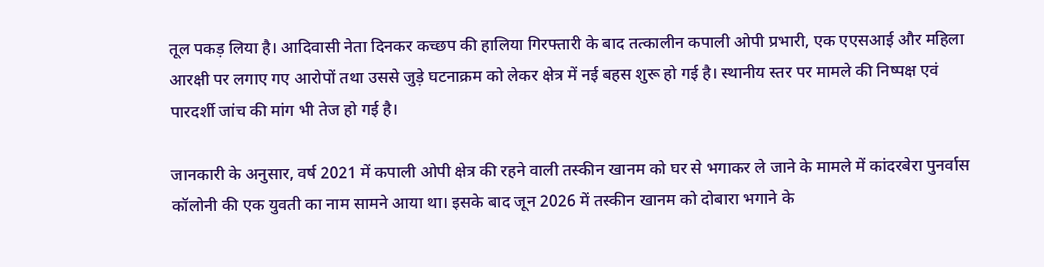तूल पकड़ लिया है। आदिवासी नेता दिनकर कच्छप की हालिया गिरफ्तारी के बाद तत्कालीन कपाली ओपी प्रभारी, एक एएसआई और महिला आरक्षी पर लगाए गए आरोपों तथा उससे जुड़े घटनाक्रम को लेकर क्षेत्र में नई बहस शुरू हो गई है। स्थानीय स्तर पर मामले की निष्पक्ष एवं पारदर्शी जांच की मांग भी तेज हो गई है।

जानकारी के अनुसार, वर्ष 2021 में कपाली ओपी क्षेत्र की रहने वाली तस्कीन खानम को घर से भगाकर ले जाने के मामले में कांदरबेरा पुनर्वास कॉलोनी की एक युवती का नाम सामने आया था। इसके बाद जून 2026 में तस्कीन खानम को दोबारा भगाने के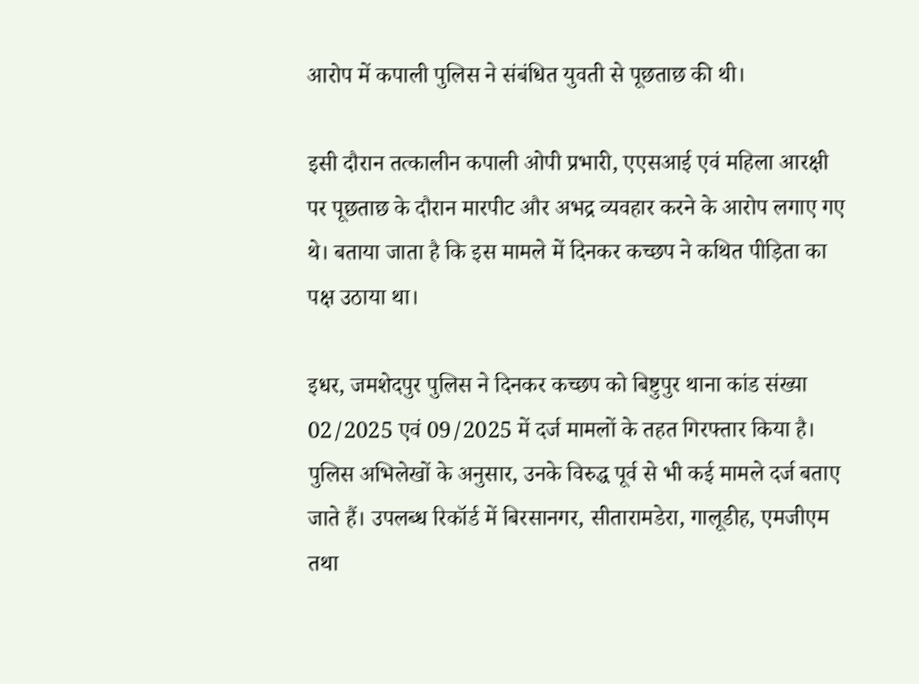आरोप में कपाली पुलिस ने संबंधित युवती से पूछताछ की थी।

इसी दौरान तत्कालीन कपाली ओपी प्रभारी, एएसआई एवं महिला आरक्षी पर पूछताछ के दौरान मारपीट और अभद्र व्यवहार करने के आरोप लगाए गए थे। बताया जाता है कि इस मामले में दिनकर कच्छप ने कथित पीड़िता का पक्ष उठाया था।

इधर, जमशेदपुर पुलिस ने दिनकर कच्छप को बिष्टुपुर थाना कांड संख्या 02/2025 एवं 09/2025 में दर्ज मामलों के तहत गिरफ्तार किया है। पुलिस अभिलेखों के अनुसार, उनके विरुद्ध पूर्व से भी कई मामले दर्ज बताए जाते हैं। उपलब्ध रिकॉर्ड में बिरसानगर, सीतारामडेरा, गालूडीह, एमजीएम तथा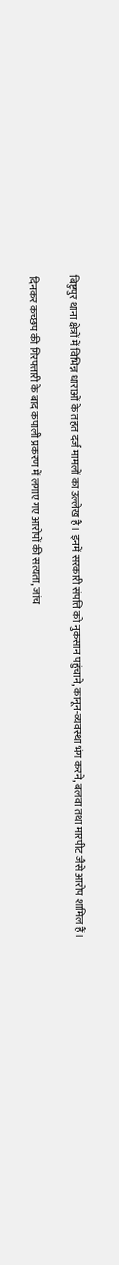बिष्टुपुर थाना क्षेत्रों में विभिन्न धाराओं के तहत दर्ज मामलों का उल्लेख है। इनमें सरकारी संपत्ति को नुकसान पहुंचाने, कानून-व्यवस्था भंग करने, बलवा तथा मारपीट जैसे आरोप शामिल हैं।

दिनकर कच्छप की गिरफ्तारी के बाद कपाली प्रकरण में लगाए गए आरोपों की सत्यता, जांच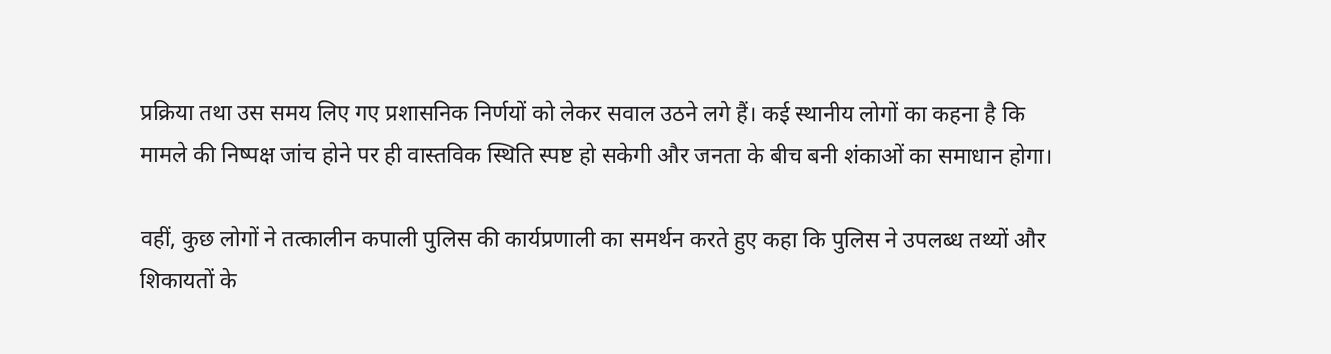प्रक्रिया तथा उस समय लिए गए प्रशासनिक निर्णयों को लेकर सवाल उठने लगे हैं। कई स्थानीय लोगों का कहना है कि मामले की निष्पक्ष जांच होने पर ही वास्तविक स्थिति स्पष्ट हो सकेगी और जनता के बीच बनी शंकाओं का समाधान होगा।

वहीं, कुछ लोगों ने तत्कालीन कपाली पुलिस की कार्यप्रणाली का समर्थन करते हुए कहा कि पुलिस ने उपलब्ध तथ्यों और शिकायतों के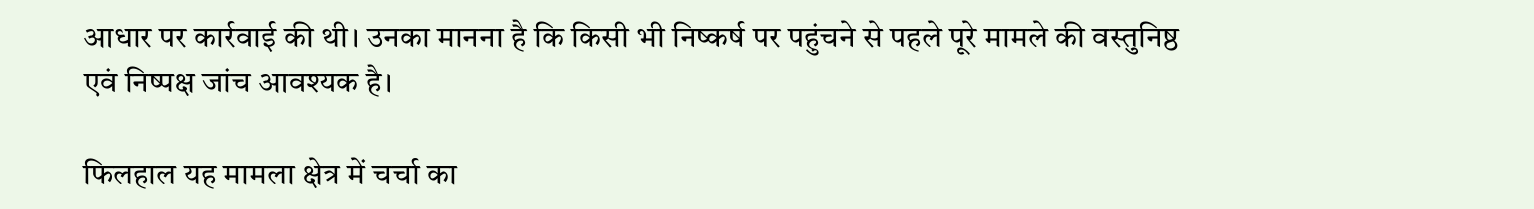आधार पर कार्रवाई की थी। उनका मानना है कि किसी भी निष्कर्ष पर पहुंचने से पहले पूरे मामले की वस्तुनिष्ठ एवं निष्पक्ष जांच आवश्यक है।

फिलहाल यह मामला क्षेत्र में चर्चा का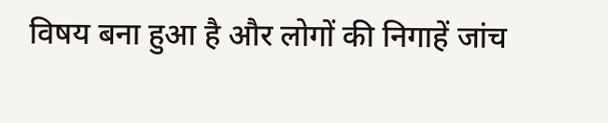विषय बना हुआ है और लोगों की निगाहें जांच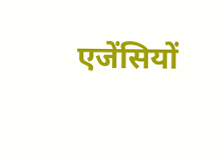एजेंसियों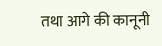तथा आगे की कानूनी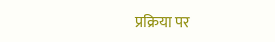प्रक्रिया पर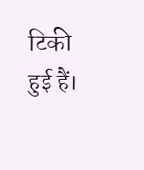टिकी हुई हैं।